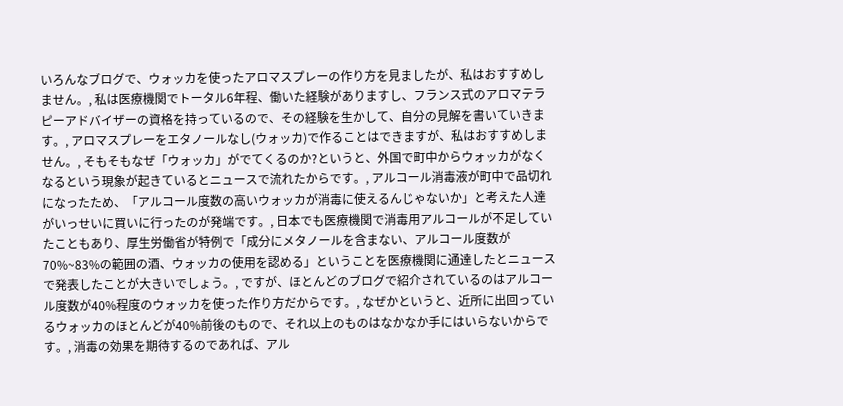いろんなブログで、ウォッカを使ったアロマスプレーの作り方を見ましたが、私はおすすめしません。, 私は医療機関でトータル6年程、働いた経験がありますし、フランス式のアロマテラピーアドバイザーの資格を持っているので、その経験を生かして、自分の見解を書いていきます。, アロマスプレーをエタノールなし(ウォッカ)で作ることはできますが、私はおすすめしません。, そもそもなぜ「ウォッカ」がでてくるのか?というと、外国で町中からウォッカがなくなるという現象が起きているとニュースで流れたからです。, アルコール消毒液が町中で品切れになったため、「アルコール度数の高いウォッカが消毒に使えるんじゃないか」と考えた人達がいっせいに買いに行ったのが発端です。, 日本でも医療機関で消毒用アルコールが不足していたこともあり、厚生労働省が特例で「成分にメタノールを含まない、アルコール度数が70%~83%の範囲の酒、ウォッカの使用を認める」ということを医療機関に通達したとニュースで発表したことが大きいでしょう。, ですが、ほとんどのブログで紹介されているのはアルコール度数が40%程度のウォッカを使った作り方だからです。, なぜかというと、近所に出回っているウォッカのほとんどが40%前後のもので、それ以上のものはなかなか手にはいらないからです。, 消毒の効果を期待するのであれば、アル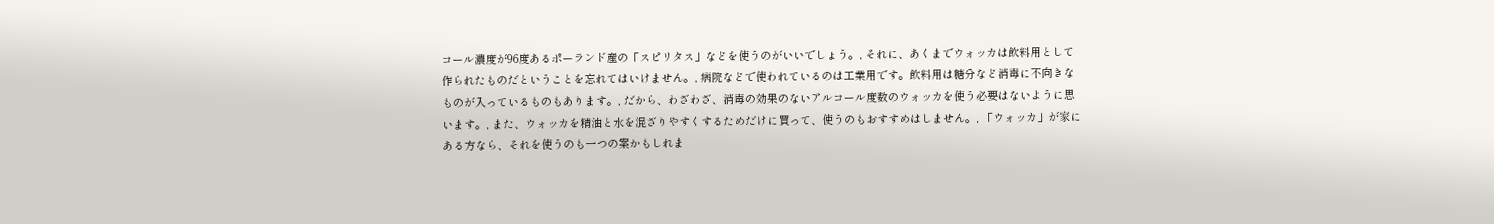コール濃度が96度あるポーランド産の「スピリタス」などを使うのがいいでしょう。, それに、あくまでウォッカは飲料用として作られたものだということを忘れてはいけません。, 病院などで使われているのは工業用です。飲料用は糖分など消毒に不向きなものが入っているものもあります。, だから、わざわざ、消毒の効果のないアルコール度数のウォッカを使う必要はないように思います。, また、ウォッカを精油と水を混ざりやすくするためだけに買って、使うのもおすすめはしません。, 「ウォッカ」が家にある方なら、それを使うのも一つの案かもしれま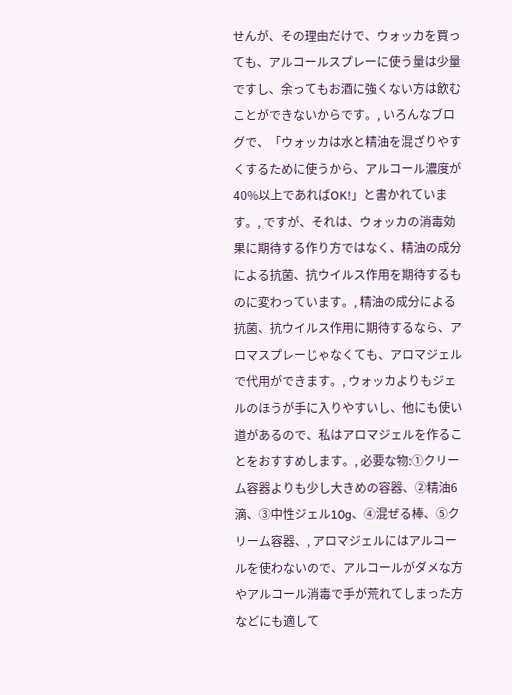せんが、その理由だけで、ウォッカを買っても、アルコールスプレーに使う量は少量ですし、余ってもお酒に強くない方は飲むことができないからです。, いろんなブログで、「ウォッカは水と精油を混ざりやすくするために使うから、アルコール濃度が40%以上であればOK!」と書かれています。, ですが、それは、ウォッカの消毒効果に期待する作り方ではなく、精油の成分による抗菌、抗ウイルス作用を期待するものに変わっています。, 精油の成分による抗菌、抗ウイルス作用に期待するなら、アロマスプレーじゃなくても、アロマジェルで代用ができます。, ウォッカよりもジェルのほうが手に入りやすいし、他にも使い道があるので、私はアロマジェルを作ることをおすすめします。, 必要な物:①クリーム容器よりも少し大きめの容器、②精油6滴、③中性ジェル10g、④混ぜる棒、⑤クリーム容器、, アロマジェルにはアルコールを使わないので、アルコールがダメな方やアルコール消毒で手が荒れてしまった方などにも適して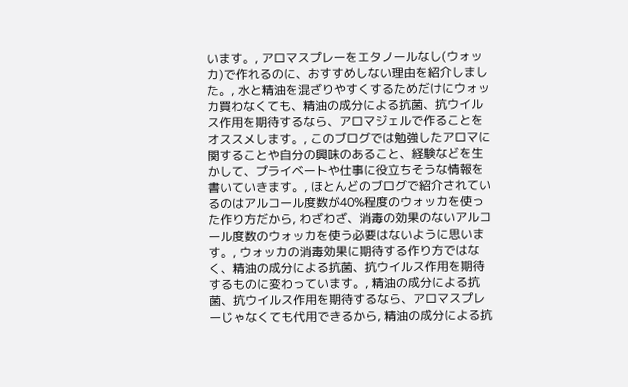います。, アロマスプレーをエタノールなし(ウォッカ)で作れるのに、おすすめしない理由を紹介しました。, 水と精油を混ざりやすくするためだけにウォッカ買わなくても、精油の成分による抗菌、抗ウイルス作用を期待するなら、アロマジェルで作ることをオススメします。, このブログでは勉強したアロマに関することや自分の興味のあること、経験などを生かして、プライベートや仕事に役立ちそうな情報を書いていきます。, ほとんどのブログで紹介されているのはアルコール度数が40%程度のウォッカを使った作り方だから, わざわざ、消毒の効果のないアルコール度数のウォッカを使う必要はないように思います。, ウォッカの消毒効果に期待する作り方ではなく、精油の成分による抗菌、抗ウイルス作用を期待するものに変わっています。, 精油の成分による抗菌、抗ウイルス作用を期待するなら、アロマスプレーじゃなくても代用できるから, 精油の成分による抗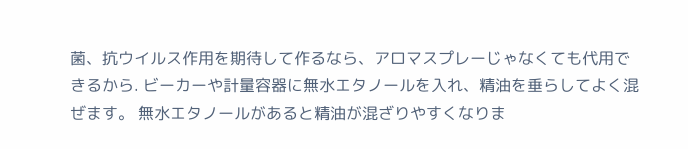菌、抗ウイルス作用を期待して作るなら、アロマスプレーじゃなくても代用できるから. ビーカーや計量容器に無水エタノールを入れ、精油を垂らしてよく混ぜます。 無水エタノールがあると精油が混ざりやすくなりま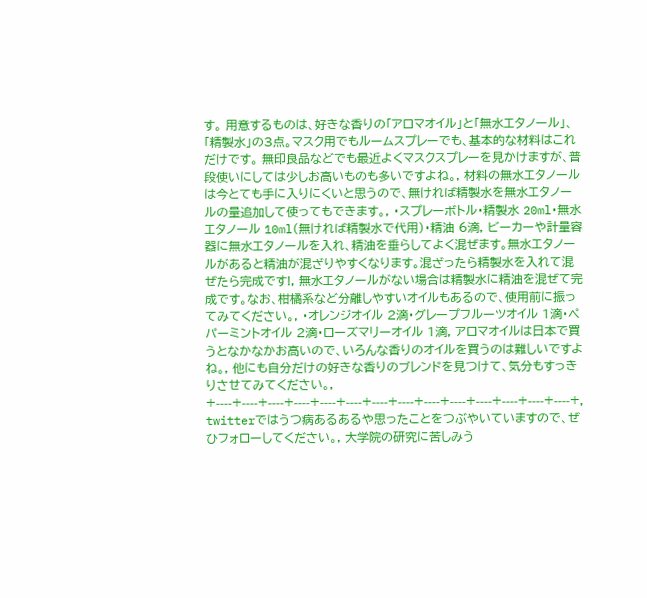す。 用意するものは、好きな香りの「アロマオイル」と「無水エタノール」、「精製水」の3点。マスク用でもルームスプレーでも、基本的な材料はこれだけです。 無印良品などでも最近よくマスクスプレーを見かけますが、普段使いにしては少しお高いものも多いですよね。, 材料の無水エタノールは今とても手に入りにくいと思うので、無ければ精製水を無水エタノールの量追加して使ってもできます。, ・スプレーボトル・精製水 20ml・無水エタノール 10ml(無ければ精製水で代用)・精油 6滴, ビーカーや計量容器に無水エタノールを入れ、精油を垂らしてよく混ぜます。無水エタノールがあると精油が混ざりやすくなります。混ざったら精製水を入れて混ぜたら完成です!, 無水エタノールがない場合は精製水に精油を混ぜて完成です。なお、柑橘系など分離しやすいオイルもあるので、使用前に振ってみてください。, ・オレンジオイル 2滴・グレープフルーツオイル 1滴・ペパーミントオイル 2滴・ローズマリーオイル 1滴, アロマオイルは日本で買うとなかなかお高いので、いろんな香りのオイルを買うのは難しいですよね。, 他にも自分だけの好きな香りのブレンドを見つけて、気分もすっきりさせてみてください。, +----+----+----+----+----+----+----+----+----+----+----+----+----+----+, twitterではうつ病あるあるや思ったことをつぶやいていますので、ぜひフォローしてください。, 大学院の研究に苦しみう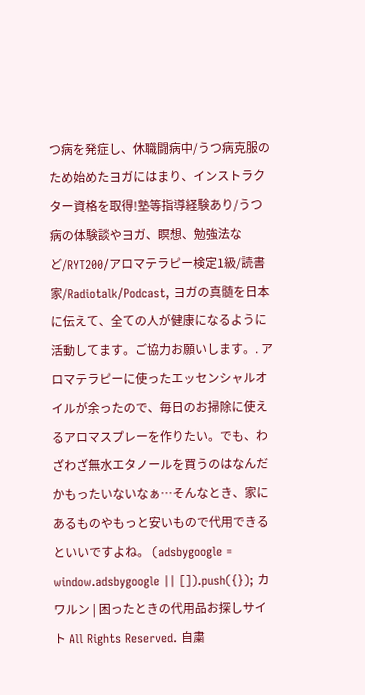つ病を発症し、休職闘病中/うつ病克服のため始めたヨガにはまり、インストラクター資格を取得!塾等指導経験あり/うつ病の体験談やヨガ、瞑想、勉強法など/RYT200/アロマテラピー検定1級/読書家/Radiotalk/Podcast, ヨガの真髄を日本に伝えて、全ての人が健康になるように活動してます。ご協力お願いします。. アロマテラピーに使ったエッセンシャルオイルが余ったので、毎日のお掃除に使えるアロマスプレーを作りたい。でも、わざわざ無水エタノールを買うのはなんだかもったいないなぁ…そんなとき、家にあるものやもっと安いもので代用できるといいですよね。 (adsbygoogle = window.adsbygoogle || []).push({}); カワルン | 困ったときの代用品お探しサイト All Rights Reserved. 自粛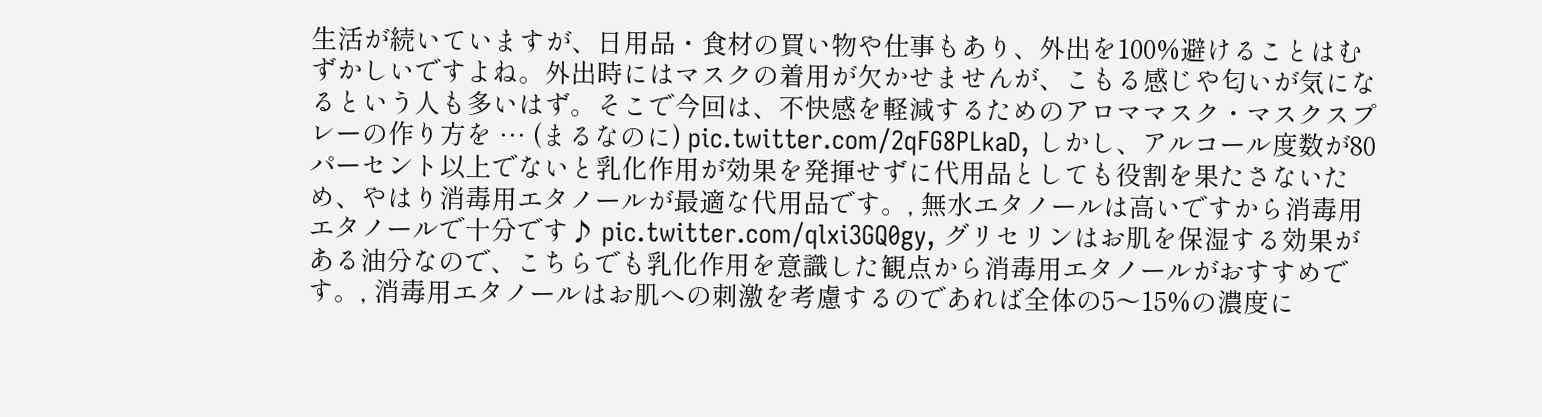生活が続いていますが、日用品・食材の買い物や仕事もあり、外出を100%避けることはむずかしいですよね。外出時にはマスクの着用が欠かせませんが、こもる感じや匂いが気になるという人も多いはず。そこで今回は、不快感を軽減するためのアロママスク・マスクスプレーの作り方を … (まるなのに) pic.twitter.com/2qFG8PLkaD, しかし、アルコール度数が80パーセント以上でないと乳化作用が効果を発揮せずに代用品としても役割を果たさないため、やはり消毒用エタノールが最適な代用品です。, 無水エタノールは高いですから消毒用エタノールで十分です♪ pic.twitter.com/qlxi3GQ0gy, グリセリンはお肌を保湿する効果がある油分なので、こちらでも乳化作用を意識した観点から消毒用エタノールがおすすめです。, 消毒用エタノールはお肌への刺激を考慮するのであれば全体の5〜15%の濃度に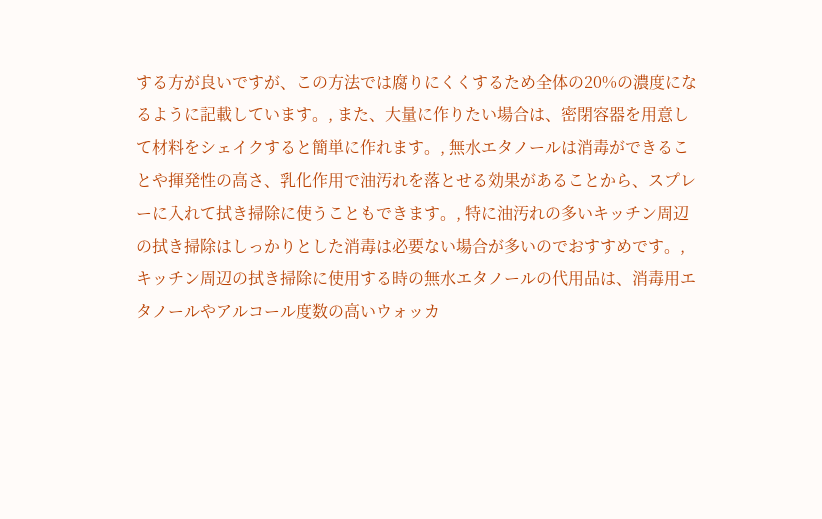する方が良いですが、この方法では腐りにくくするため全体の20%の濃度になるように記載しています。, また、大量に作りたい場合は、密閉容器を用意して材料をシェイクすると簡単に作れます。, 無水エタノールは消毒ができることや揮発性の高さ、乳化作用で油汚れを落とせる効果があることから、スプレーに入れて拭き掃除に使うこともできます。, 特に油汚れの多いキッチン周辺の拭き掃除はしっかりとした消毒は必要ない場合が多いのでおすすめです。, キッチン周辺の拭き掃除に使用する時の無水エタノールの代用品は、消毒用エタノールやアルコール度数の高いウォッカ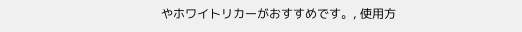やホワイトリカーがおすすめです。, 使用方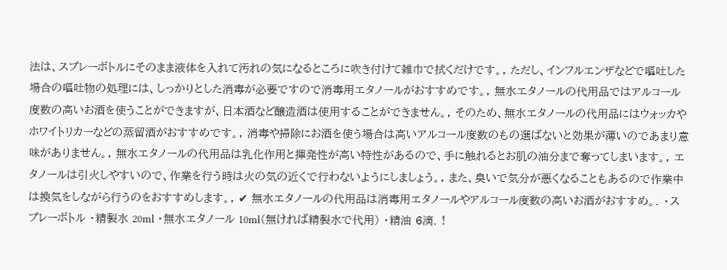法は、スプレーボトルにそのまま液体を入れて汚れの気になるところに吹き付けて雑巾で拭くだけです。, ただし、インフルエンザなどで嘔吐した場合の嘔吐物の処理には、しっかりとした消毒が必要ですので消毒用エタノールがおすすめです。, 無水エタノールの代用品ではアルコール度数の高いお酒を使うことができますが、日本酒など醸造酒は使用することができません。, そのため、無水エタノールの代用品にはウォッカやホワイトリカーなどの蒸留酒がおすすめです。, 消毒や掃除にお酒を使う場合は高いアルコール度数のもの選ばないと効果が薄いのであまり意味がありません。, 無水エタノールの代用品は乳化作用と揮発性が高い特性があるので、手に触れるとお肌の油分まで奪ってしまいます。, エタノールは引火しやすいので、作業を行う時は火の気の近くで行わないようにしましょう。, また、臭いで気分が悪くなることもあるので作業中は換気をしながら行うのをおすすめします。, ✔ 無水エタノールの代用品は消毒用エタノールやアルコール度数の高いお酒がおすすめ。. ・スプレーボトル ・精製水 20ml ・無水エタノール 10ml(無ければ精製水で代用) ・精油 6滴. !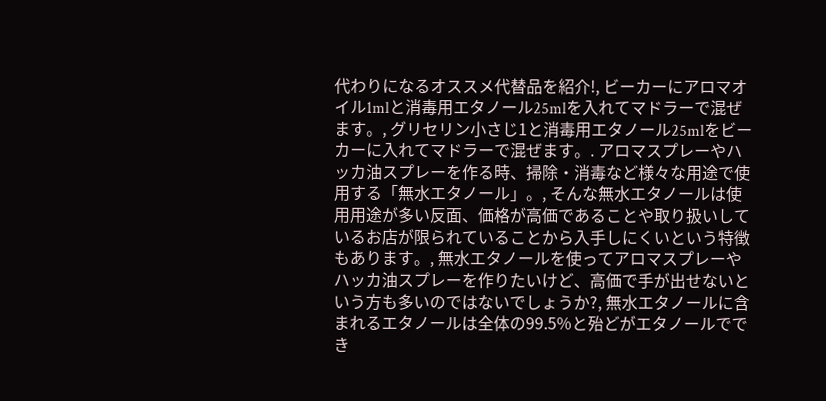代わりになるオススメ代替品を紹介!, ビーカーにアロマオイル1mlと消毒用エタノール25mlを入れてマドラーで混ぜます。, グリセリン小さじ1と消毒用エタノール25mlをビーカーに入れてマドラーで混ぜます。. アロマスプレーやハッカ油スプレーを作る時、掃除・消毒など様々な用途で使用する「無水エタノール」。, そんな無水エタノールは使用用途が多い反面、価格が高価であることや取り扱いしているお店が限られていることから入手しにくいという特徴もあります。, 無水エタノールを使ってアロマスプレーやハッカ油スプレーを作りたいけど、高価で手が出せないという方も多いのではないでしょうか?, 無水エタノールに含まれるエタノールは全体の99.5%と殆どがエタノールででき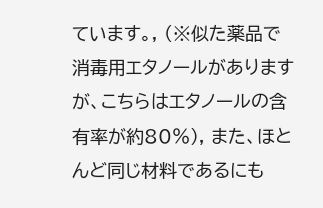ています。, (※似た薬品で消毒用エタノールがありますが、こちらはエタノールの含有率が約80%), また、ほとんど同じ材料であるにも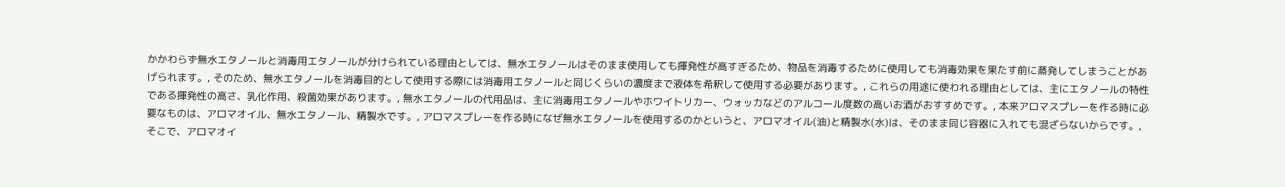かかわらず無水エタノールと消毒用エタノールが分けられている理由としては、無水エタノールはそのまま使用しても揮発性が高すぎるため、物品を消毒するために使用しても消毒効果を果たす前に蒸発してしまうことがあげられます。, そのため、無水エタノールを消毒目的として使用する際には消毒用エタノールと同じくらいの濃度まで液体を希釈して使用する必要があります。, これらの用途に使われる理由としては、主にエタノールの特性である揮発性の高さ、乳化作用、殺菌効果があります。, 無水エタノールの代用品は、主に消毒用エタノールやホワイトリカー、ウォッカなどのアルコール度数の高いお酒がおすすめです。, 本来アロマスプレーを作る時に必要なものは、アロマオイル、無水エタノール、精製水です。, アロマスプレーを作る時になぜ無水エタノールを使用するのかというと、アロマオイル(油)と精製水(水)は、そのまま同じ容器に入れても混ざらないからです。, そこで、アロマオイ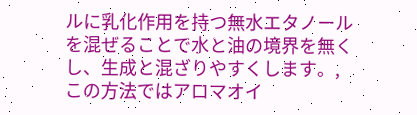ルに乳化作用を持つ無水エタノールを混ぜることで水と油の境界を無くし、生成と混ざりやすくします。, この方法ではアロマオイ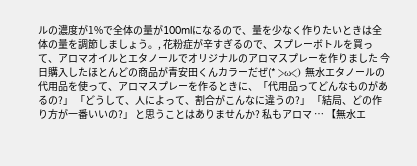ルの濃度が1%で全体の量が100mlになるので、量を少なく作りたいときは全体の量を調節しましょう。, 花粉症が辛すぎるので、スプレーボトルを買って、アロマオイルとエタノールでオリジナルのアロマスプレーを作りました 今日購入したほとんどの商品が青安田くんカラーだぜ(* >ω<) 無水エタノールの代用品を使って、アロマスプレーを作るときに、「代用品ってどんなものがあるの?」 「どうして、人によって、割合がこんなに違うの?」 「結局、どの作り方が一番いいの?」 と思うことはありませんか? 私もアロマ … 【無水エ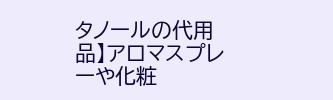タノールの代用品】アロマスプレーや化粧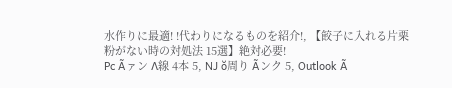水作りに最適! !代わりになるものを紹介!, 【餃子に入れる片栗粉がない時の対処法 15選】絶対必要!
Pc Ãァン Ʌ線 4本 5, NJ ŏ周り Ãンク 5, Outlook Ã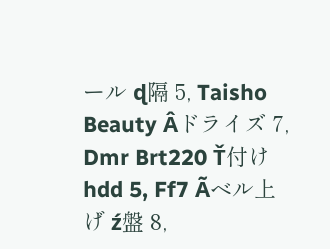ール ɖ隔 5, Taisho Beauty Âドライズ 7, Dmr Brt220 Ť付けhdd 5, Ff7 Ãベル上げ ź盤 8,